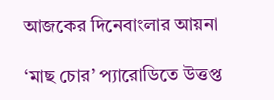আজকের দিনেবাংলার আয়না

‘মাছ চোর’ প্যারোডিতে উত্তপ্ত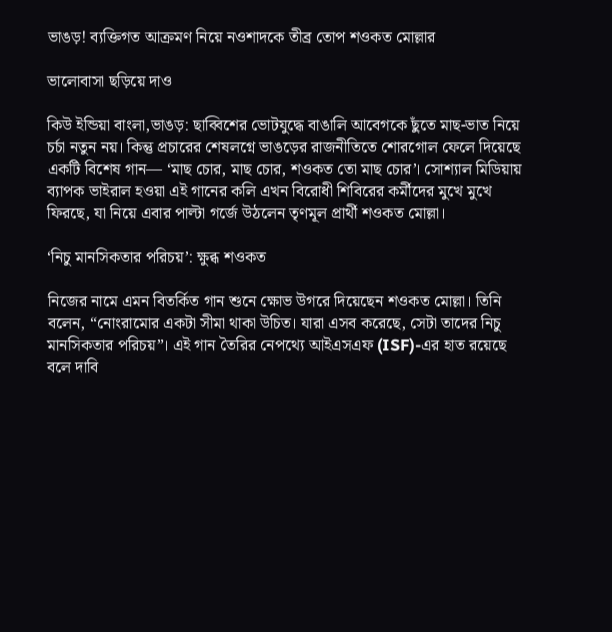ভাঙড়! ব্যক্তিগত আক্রমণ নিয়ে নওশাদকে তীব্র তোপ শওকত মোল্লার

ভালোবাসা ছড়িয়ে দাও

কিউ ইন্ডিয়া বাংলা,ভাঙড়: ছাব্বিশের ভোটযুদ্ধে বাঙালি আবেগকে ছুঁতে মাছ-ভাত নিয়ে চর্চা নতুন নয়। কিন্তু প্রচারের শেষলগ্নে ভাঙড়ের রাজনীতিতে শোরগোল ফেলে দিয়েছে একটি বিশেষ গান— ‘মাছ চোর, মাছ চোর, শওকত তো মাছ চোর’। সোশ্যাল মিডিয়ায় ব্যাপক ভাইরাল হওয়া এই গানের কলি এখন বিরোধী শিবিরের কর্মীদের মুখে মুখে ফিরছে, যা নিয়ে এবার পাল্টা গর্জে উঠলেন তৃণমূল প্রার্থী শওকত মোল্লা।

‘নিচু মানসিকতার পরিচয়’: ক্ষুব্ধ শওকত

নিজের নামে এমন বিতর্কিত গান শুনে ক্ষোভ উগরে দিয়েছেন শওকত মোল্লা। তিনি বলেন, “নোংরামোর একটা সীমা থাকা উচিত। যারা এসব করেছে, সেটা তাদের নিচু মানসিকতার পরিচয়”। এই গান তৈরির নেপথ্যে আইএসএফ (ISF)-এর হাত রয়েছে বলে দাবি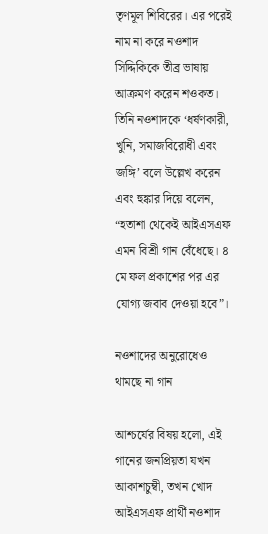তৃণমূল শিবিরের। এর পরেই নাম না করে নওশাদ সিদ্দিকিকে তীব্র ভাষায় আক্রমণ করেন শওকত। তিনি নওশাদকে ‘ধর্ষণকারী, খুনি, সমাজবিরোধী এবং জঙ্গি’ বলে উল্লেখ করেন এবং হুঙ্কার দিয়ে বলেন, “হতাশা থেকেই আইএসএফ এমন বিশ্রী গান বেঁধেছে। ৪ মে ফল প্রকাশের পর এর যোগ্য জবাব দেওয়া হবে”।

নওশাদের অনুরোধেও থামছে না গান

আশ্চর্যের বিষয় হলো, এই গানের জনপ্রিয়তা যখন আকাশচুম্বী, তখন খোদ আইএসএফ প্রার্থী নওশাদ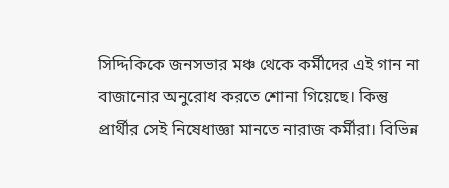সিদ্দিকিকে জনসভার মঞ্চ থেকে কর্মীদের এই গান না বাজানোর অনুরোধ করতে শোনা গিয়েছে। কিন্তু প্রার্থীর সেই নিষেধাজ্ঞা মানতে নারাজ কর্মীরা। বিভিন্ন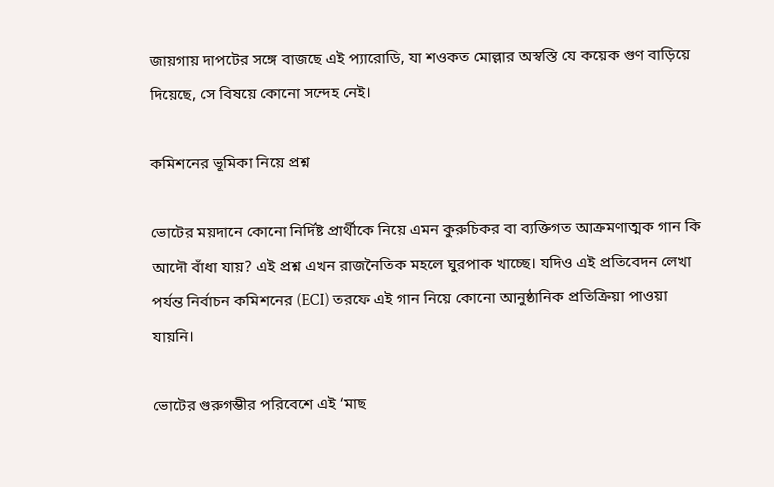জায়গায় দাপটের সঙ্গে বাজছে এই প্যারোডি, যা শওকত মোল্লার অস্বস্তি যে কয়েক গুণ বাড়িয়ে দিয়েছে, সে বিষয়ে কোনো সন্দেহ নেই।

কমিশনের ভূমিকা নিয়ে প্রশ্ন

ভোটের ময়দানে কোনো নির্দিষ্ট প্রার্থীকে নিয়ে এমন কুরুচিকর বা ব্যক্তিগত আক্রমণাত্মক গান কি আদৌ বাঁধা যায়? এই প্রশ্ন এখন রাজনৈতিক মহলে ঘুরপাক খাচ্ছে। যদিও এই প্রতিবেদন লেখা পর্যন্ত নির্বাচন কমিশনের (ECI) তরফে এই গান নিয়ে কোনো আনুষ্ঠানিক প্রতিক্রিয়া পাওয়া যায়নি।

ভোটের গুরুগম্ভীর পরিবেশে এই ‘মাছ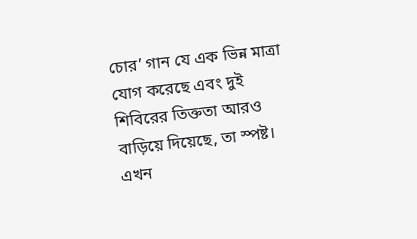চোর’ গান যে এক ভিন্ন মাত্রা যোগ করেছে এবং দুই শিবিরের তিক্ততা আরও বাড়িয়ে দিয়েছে, তা স্পষ্ট। এখন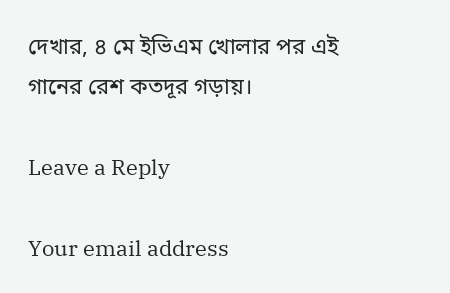দেখার, ৪ মে ইভিএম খোলার পর এই গানের রেশ কতদূর গড়ায়।

Leave a Reply

Your email address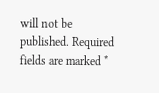will not be published. Required fields are marked *